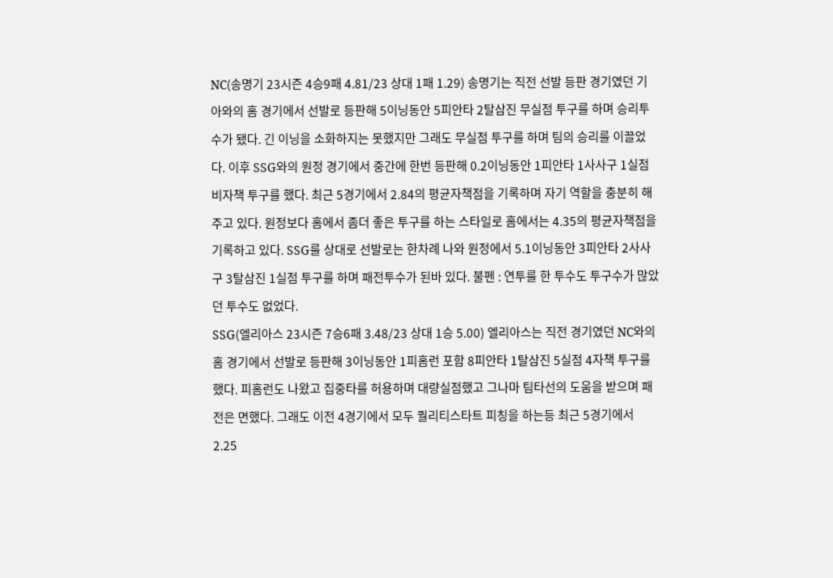NC(송명기 23시즌 4승9패 4.81/23 상대 1패 1.29) 송명기는 직전 선발 등판 경기였던 기아와의 홈 경기에서 선발로 등판해 5이닝동안 5피안타 2탈삼진 무실점 투구를 하며 승리투수가 됐다. 긴 이닝을 소화하지는 못했지만 그래도 무실점 투구를 하며 팀의 승리를 이끌었다. 이후 SSG와의 원정 경기에서 중간에 한번 등판해 0.2이닝동안 1피안타 1사사구 1실점 비자책 투구를 했다. 최근 5경기에서 2.84의 평균자책점을 기록하며 자기 역할을 충분히 해주고 있다. 원정보다 홈에서 좀더 좋은 투구를 하는 스타일로 홈에서는 4.35의 평균자책점을 기록하고 있다. SSG를 상대로 선발로는 한차례 나와 원정에서 5.1이닝동안 3피안타 2사사구 3탈삼진 1실점 투구를 하며 패전투수가 된바 있다. 불펜 : 연투를 한 투수도 투구수가 많았던 투수도 없었다.
SSG(엘리아스 23시즌 7승6패 3.48/23 상대 1승 5.00) 엘리아스는 직전 경기였던 NC와의 홈 경기에서 선발로 등판해 3이닝동안 1피홈런 포함 8피안타 1탈삼진 5실점 4자책 투구를 했다. 피홈런도 나왔고 집중타를 허용하며 대량실점했고 그나마 팀타선의 도움을 받으며 패전은 면했다. 그래도 이전 4경기에서 모두 퀄리티스타트 피칭을 하는등 최근 5경기에서 2.25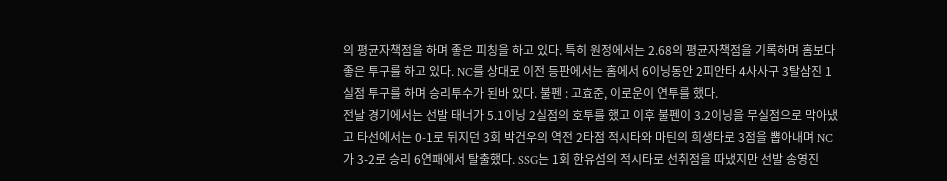의 평균자책점을 하며 좋은 피칭을 하고 있다. 특히 원정에서는 2.68의 평균자책점을 기록하며 홈보다 좋은 투구를 하고 있다. NC를 상대로 이전 등판에서는 홈에서 6이닝동안 2피안타 4사사구 3탈삼진 1실점 투구를 하며 승리투수가 된바 있다. 불펜 : 고효준, 이로운이 연투를 했다.
전날 경기에서는 선발 태너가 5.1이닝 2실점의 호투를 했고 이후 불펜이 3.2이닝을 무실점으로 막아냈고 타선에서는 0-1로 뒤지던 3회 박건우의 역전 2타점 적시타와 마틴의 희생타로 3점을 뽑아내며 NC가 3-2로 승리 6연패에서 탈출했다. SSG는 1회 한유섬의 적시타로 선취점을 따냈지만 선발 송영진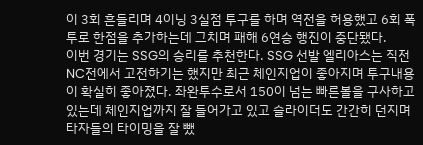이 3회 흔들리며 4이닝 3실점 투구를 하며 역전을 허용했고 6회 폭투로 한점을 추가하는데 그치며 패해 6연승 행진이 중단됐다.
이번 경기는 SSG의 승리를 추천한다. SSG 선발 엘리아스는 직전 NC전에서 고전하기는 했지만 최근 체인지업이 좋아지며 투구내용이 확실히 좋아졌다. 좌완투수로서 150이 넘는 빠른볼을 구사하고 있는데 체인지업까지 잘 들어가고 있고 슬라이더도 간간히 던지며 타자들의 타이밍을 잘 뺐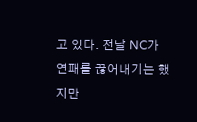고 있다. 전날 NC가 연패를 끊어내기는 했지만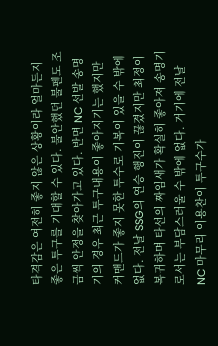타격감은 여전히 좋지 않은 상황이라 얼마든지 좋은 투구를 기대할 수 있다. 불안했던 불펜도 조금씩 안정을 찾아가고 있다. 반면 NC 선발 송명기의 경우 최근 투구내용이 좋아지기는 했지만 커맨드가 좋지 못한 투수로 기복이 있을 수 밖에 없다. 전날 SSG의 연승 행진이 끊겼지만 최정이 복귀하며 타선의 짜임새가 확실히 좋아져 송명기로서는 부담스러울 수 밖에 없다. 거기에 전날 NC 마무리 이용찬이 투구수가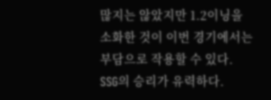많지는 않았지만 1.2이닝을 소화한 것이 이번 경기에서는 부담으로 작용할 수 있다. SSG의 승리가 유력하다.